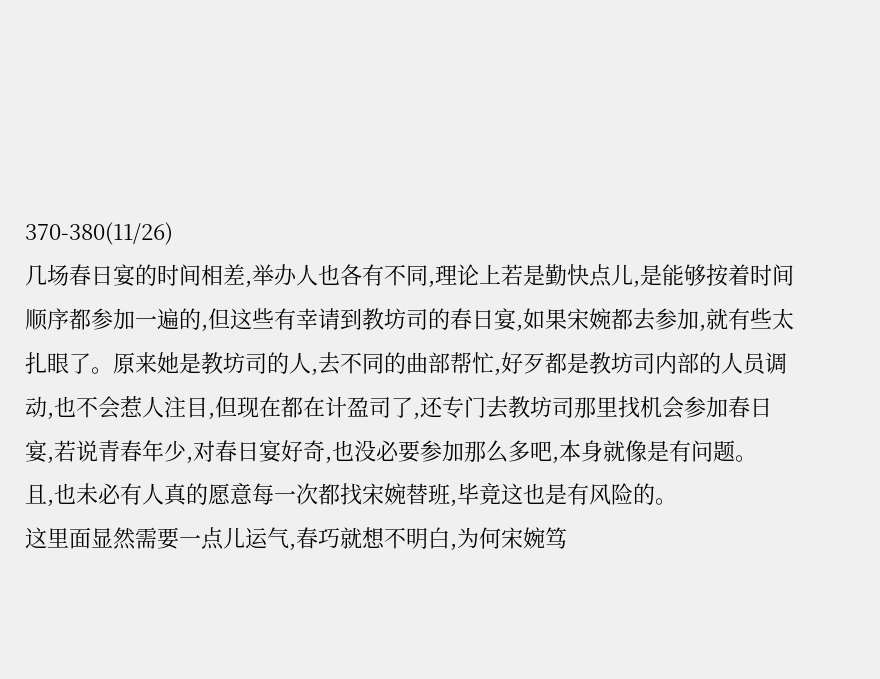370-380(11/26)
几场春日宴的时间相差,举办人也各有不同,理论上若是勤快点儿,是能够按着时间顺序都参加一遍的,但这些有幸请到教坊司的春日宴,如果宋婉都去参加,就有些太扎眼了。原来她是教坊司的人,去不同的曲部帮忙,好歹都是教坊司内部的人员调动,也不会惹人注目,但现在都在计盈司了,还专门去教坊司那里找机会参加春日宴,若说青春年少,对春日宴好奇,也没必要参加那么多吧,本身就像是有问题。
且,也未必有人真的愿意每一次都找宋婉替班,毕竟这也是有风险的。
这里面显然需要一点儿运气,春巧就想不明白,为何宋婉笃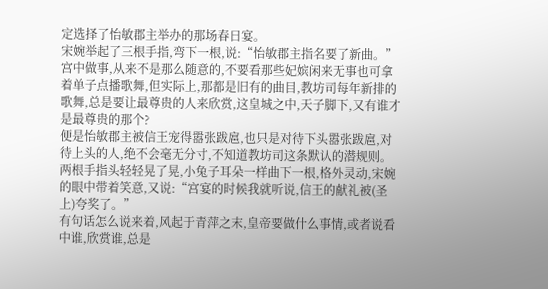定选择了怡敏郡主举办的那场春日宴。
宋婉举起了三根手指,弯下一根,说:“怡敏郡主指名要了新曲。”
宫中做事,从来不是那么随意的,不要看那些妃嫔闲来无事也可拿着单子点播歌舞,但实际上,那都是旧有的曲目,教坊司每年新排的歌舞,总是要让最尊贵的人来欣赏,这皇城之中,天子脚下,又有谁才是最尊贵的那个?
便是怡敏郡主被信王宠得嚣张跋扈,也只是对待下头嚣张跋扈,对待上头的人,绝不会毫无分寸,不知道教坊司这条默认的潜规则。
两根手指头轻轻晃了晃,小兔子耳朵一样曲下一根,格外灵动,宋婉的眼中带着笑意,又说:“宫宴的时候我就听说,信王的献礼被(圣上)夸奖了。”
有句话怎么说来着,风起于青萍之末,皇帝要做什么事情,或者说看中谁,欣赏谁,总是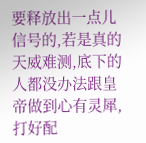要释放出一点儿信号的,若是真的天威难测,底下的人都没办法跟皇帝做到心有灵犀,打好配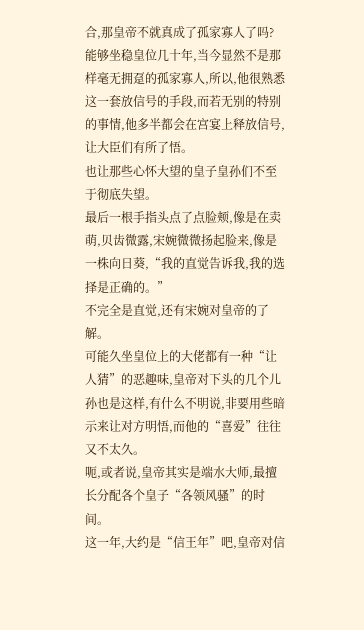合,那皇帝不就真成了孤家寡人了吗?
能够坐稳皇位几十年,当今显然不是那样毫无拥趸的孤家寡人,所以,他很熟悉这一套放信号的手段,而若无别的特别的事情,他多半都会在宫宴上释放信号,让大臣们有所了悟。
也让那些心怀大望的皇子皇孙们不至于彻底失望。
最后一根手指头点了点脸颊,像是在卖萌,贝齿微露,宋婉微微扬起脸来,像是一株向日葵,“我的直觉告诉我,我的选择是正确的。”
不完全是直觉,还有宋婉对皇帝的了解。
可能久坐皇位上的大佬都有一种“让人猜”的恶趣味,皇帝对下头的几个儿孙也是这样,有什么不明说,非要用些暗示来让对方明悟,而他的“喜爱”往往又不太久。
呃,或者说,皇帝其实是端水大师,最擅长分配各个皇子“各领风骚”的时间。
这一年,大约是“信王年”吧,皇帝对信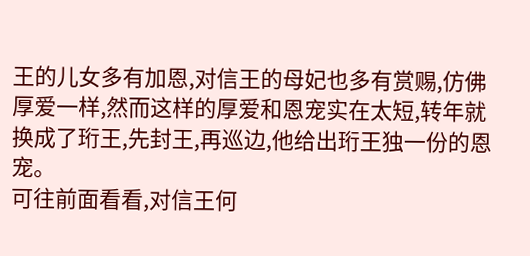王的儿女多有加恩,对信王的母妃也多有赏赐,仿佛厚爱一样,然而这样的厚爱和恩宠实在太短,转年就换成了珩王,先封王,再巡边,他给出珩王独一份的恩宠。
可往前面看看,对信王何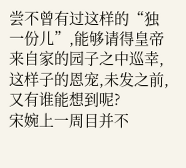尝不曾有过这样的“独一份儿”,能够请得皇帝来自家的园子之中巡幸,这样子的恩宠,未发之前,又有谁能想到呢?
宋婉上一周目并不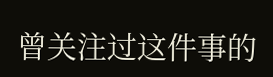曾关注过这件事的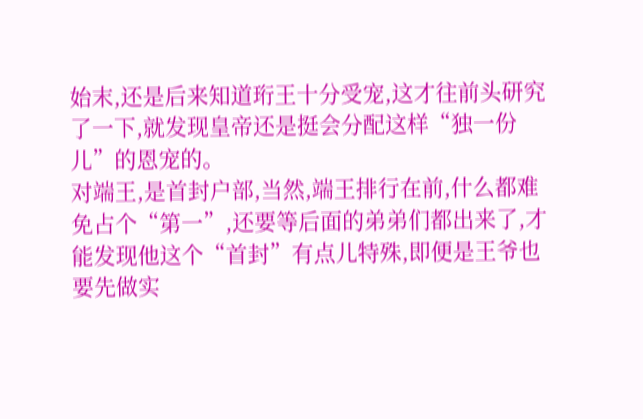始末,还是后来知道珩王十分受宠,这才往前头研究了一下,就发现皇帝还是挺会分配这样“独一份儿”的恩宠的。
对端王,是首封户部,当然,端王排行在前,什么都难免占个“第一”,还要等后面的弟弟们都出来了,才能发现他这个“首封”有点儿特殊,即便是王爷也要先做实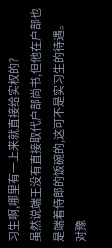习生啊,哪里有一上来就直接给实权的?
虽然说端王没有直接取代户部尚书,但他在户部也是端着侍郎的饭碗的,这可不是实习生的待遇。
对豫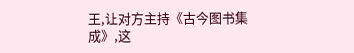王,让对方主持《古今图书集成》,这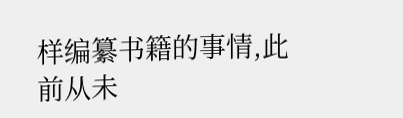样编纂书籍的事情,此前从未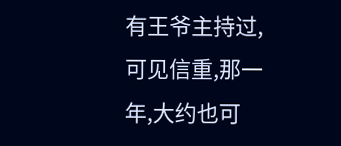有王爷主持过,可见信重,那一年,大约也可